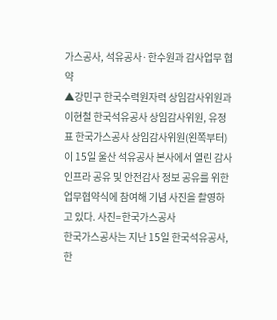가스공사, 석유공사·한수원과 감사업무 협약
▲강민구 한국수력원자력 상임감사위원과 이현철 한국석유공사 상임감사위원, 유정표 한국가스공사 상임감사위원(왼쪽부터)이 15일 울산 석유공사 본사에서 열린 감사 인프라 공유 및 안전감사 정보 공유를 위한 업무협약식에 참여해 기념 사진을 촬영하고 있다. 사진=한국가스공사
한국가스공사는 지난 15일 한국석유공사, 한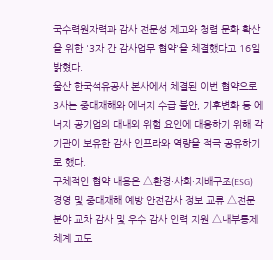국수력원자력과 감사 전문성 제고와 청렴 문화 확산을 위한 '3자 간 감사업무 협약'을 체결했다고 16일 밝혔다.
울산 한국석유공사 본사에서 체결된 이번 협약으로 3사는 중대재해와 에너지 수급 불안, 기후변화 등 에너지 공기업의 대내외 위험 요인에 대응하기 위해 각 기관이 보유한 감사 인프라와 역량을 적극 공유하기로 했다.
구체적인 협약 내용은 △환경·사회·지배구조(ESG) 경영 및 중대재해 예방 안전감사 정보 교류 △전문 분야 교차 감사 및 우수 감사 인력 지원 △내부통제 체계 고도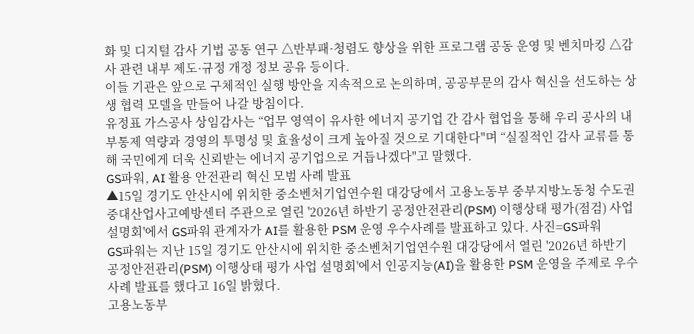화 및 디지털 감사 기법 공동 연구 △반부패·청렴도 향상을 위한 프로그램 공동 운영 및 벤치마킹 △감사 관련 내부 제도·규정 개정 정보 공유 등이다.
이들 기관은 앞으로 구체적인 실행 방안을 지속적으로 논의하며, 공공부문의 감사 혁신을 선도하는 상생 협력 모델을 만들어 나갈 방침이다.
유정표 가스공사 상임감사는 “업무 영역이 유사한 에너지 공기업 간 감사 협업을 통해 우리 공사의 내부통제 역량과 경영의 투명성 및 효율성이 크게 높아질 것으로 기대한다"며 “실질적인 감사 교류를 통해 국민에게 더욱 신뢰받는 에너지 공기업으로 거듭나겠다"고 말했다.
GS파워, AI 활용 안전관리 혁신 모범 사례 발표
▲15일 경기도 안산시에 위치한 중소벤처기업연수원 대강당에서 고용노동부 중부지방노동청 수도권 중대산업사고예방센터 주관으로 열린 '2026년 하반기 공정안전관리(PSM) 이행상태 평가(점검) 사업 설명회'에서 GS파워 관계자가 AI를 활용한 PSM 운영 우수사례를 발표하고 있다. 사진=GS파워
GS파워는 지난 15일 경기도 안산시에 위치한 중소벤처기업연수원 대강당에서 열린 '2026년 하반기 공정안전관리(PSM) 이행상태 평가 사업 설명회'에서 인공지능(AI)을 활용한 PSM 운영을 주제로 우수 사례 발표를 했다고 16일 밝혔다.
고용노동부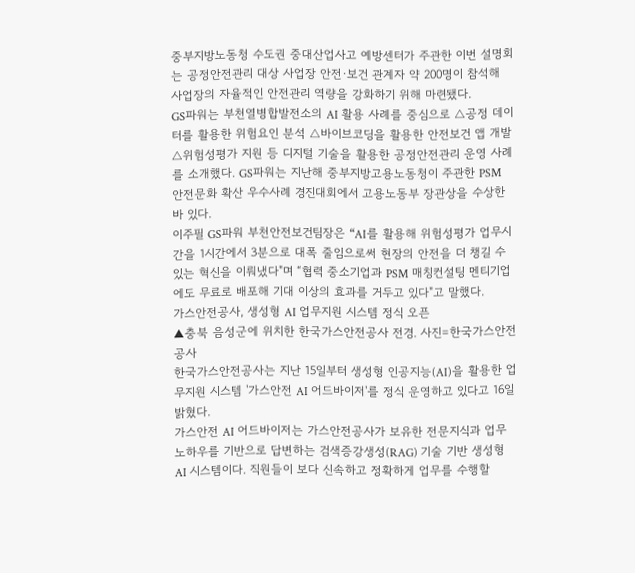중부지방노동청 수도권 중대산업사고 예방센터가 주관한 이번 설명회는 공정안전관리 대상 사업장 안전·보건 관계자 약 200명이 참석해 사업장의 자율적인 안전관리 역량을 강화하기 위해 마련됐다.
GS파워는 부천열병합발전소의 AI 활용 사례를 중심으로 △공정 데이터를 활용한 위험요인 분석 △바이브코딩을 활용한 안전보건 앱 개발 △위험성평가 지원 등 디지털 기술을 활용한 공정안전관리 운영 사례를 소개했다. GS파워는 지난해 중부지방고용노동청이 주관한 PSM 안전문화 확산 우수사례 경진대회에서 고용노동부 장관상을 수상한 바 있다.
이주필 GS파워 부천안전보건팀장은 “AI를 활용해 위험성평가 업무시간을 1시간에서 3분으로 대폭 줄임으로써 현장의 안전을 더 챙길 수 있는 혁신을 이뤄냈다"며 “협력 중소기업과 PSM 매칭컨설팅 멘티기업에도 무료로 배포해 기대 이상의 효과를 거두고 있다"고 말했다.
가스안전공사, 생성형 AI 업무지원 시스템 정식 오픈
▲충북 음성군에 위치한 한국가스안전공사 전경. 사진=한국가스안전공사
한국가스안전공사는 지난 15일부터 생성형 인공지능(AI)을 활용한 업무지원 시스템 '가스안전 AI 어드바이저'를 정식 운영하고 있다고 16일 밝혔다.
가스안전 AI 어드바이저는 가스안전공사가 보유한 전문지식과 업무 노하우를 기반으로 답변하는 검색증강생성(RAG) 기술 기반 생성형 AI 시스템이다. 직원들이 보다 신속하고 정확하게 업무를 수행할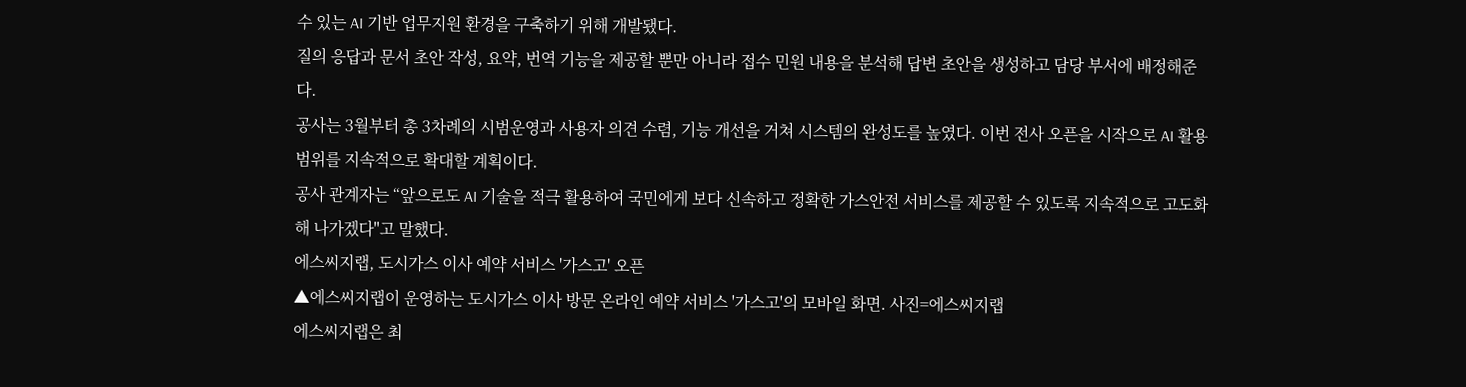수 있는 AI 기반 업무지원 환경을 구축하기 위해 개발됐다.
질의 응답과 문서 초안 작성, 요약, 번역 기능을 제공할 뿐만 아니라 접수 민원 내용을 분석해 답변 초안을 생성하고 담당 부서에 배정해준다.
공사는 3월부터 총 3차례의 시범운영과 사용자 의견 수렴, 기능 개선을 거쳐 시스템의 완성도를 높였다. 이번 전사 오픈을 시작으로 AI 활용 범위를 지속적으로 확대할 계획이다.
공사 관계자는 “앞으로도 AI 기술을 적극 활용하여 국민에게 보다 신속하고 정확한 가스안전 서비스를 제공할 수 있도록 지속적으로 고도화해 나가겠다"고 말했다.
에스씨지랩, 도시가스 이사 예약 서비스 '가스고' 오픈
▲에스씨지랩이 운영하는 도시가스 이사 방문 온라인 예약 서비스 '가스고'의 모바일 화면. 사진=에스씨지랩
에스씨지랩은 최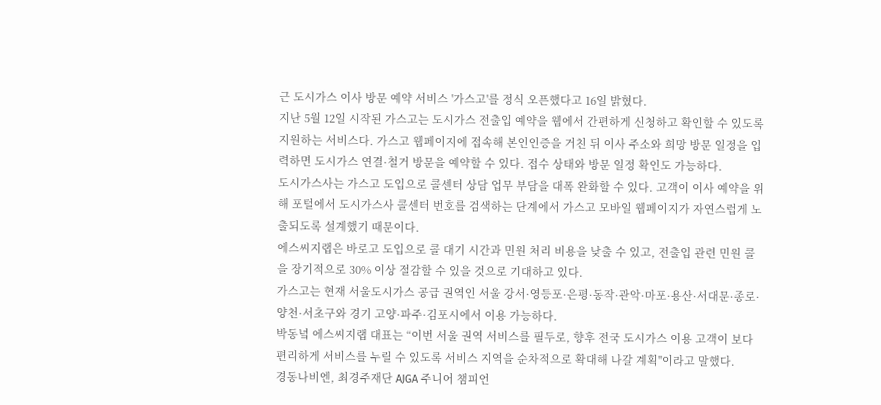근 도시가스 이사 방문 예약 서비스 '가스고'를 정식 오픈했다고 16일 밝혔다.
지난 5월 12일 시작된 가스고는 도시가스 전출입 예약을 웹에서 간편하게 신청하고 확인할 수 있도록 지원하는 서비스다. 가스고 웹페이지에 접속해 본인인증을 거친 뒤 이사 주소와 희망 방문 일정을 입력하면 도시가스 연결·철거 방문을 예약할 수 있다. 접수 상태와 방문 일정 확인도 가능하다.
도시가스사는 가스고 도입으로 콜센터 상담 업무 부담을 대폭 완화할 수 있다. 고객이 이사 예약을 위해 포털에서 도시가스사 콜센터 번호를 검색하는 단계에서 가스고 모바일 웹페이지가 자연스럽게 노출되도록 설계했기 때문이다.
에스씨지랩은 바로고 도입으로 콜 대기 시간과 민원 처리 비용을 낮출 수 있고, 전출입 관련 민원 콜을 장기적으로 30% 이상 절감할 수 있을 것으로 기대하고 있다.
가스고는 현재 서울도시가스 공급 권역인 서울 강서·영등포·은평·동작·관악·마포·용산·서대문·종로·양천·서초구와 경기 고양·파주·김포시에서 이용 가능하다.
박동녘 에스씨지랩 대표는 “이번 서울 권역 서비스를 필두로, 향후 전국 도시가스 이용 고객이 보다 편리하게 서비스를 누릴 수 있도록 서비스 지역을 순차적으로 확대해 나갈 계획"이라고 말했다.
경동나비엔, 최경주재단 AJGA 주니어 챔피언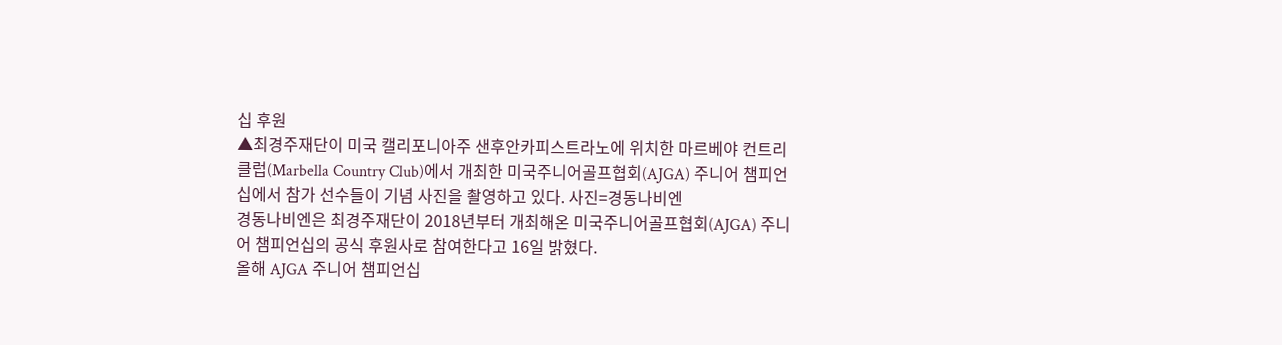십 후원
▲최경주재단이 미국 캘리포니아주 샌후안카피스트라노에 위치한 마르베야 컨트리클럽(Marbella Country Club)에서 개최한 미국주니어골프협회(AJGA) 주니어 챔피언십에서 참가 선수들이 기념 사진을 촬영하고 있다. 사진=경동나비엔
경동나비엔은 최경주재단이 2018년부터 개최해온 미국주니어골프협회(AJGA) 주니어 챔피언십의 공식 후원사로 참여한다고 16일 밝혔다.
올해 AJGA 주니어 챔피언십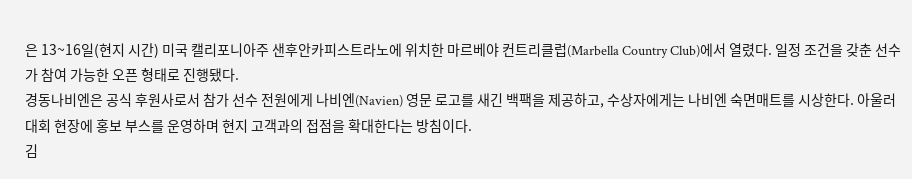은 13~16일(현지 시간) 미국 캘리포니아주 샌후안카피스트라노에 위치한 마르베야 컨트리클럽(Marbella Country Club)에서 열렸다. 일정 조건을 갖춘 선수가 참여 가능한 오픈 형태로 진행됐다.
경동나비엔은 공식 후원사로서 참가 선수 전원에게 나비엔(Navien) 영문 로고를 새긴 백팩을 제공하고, 수상자에게는 나비엔 숙면매트를 시상한다. 아울러 대회 현장에 홍보 부스를 운영하며 현지 고객과의 접점을 확대한다는 방침이다.
김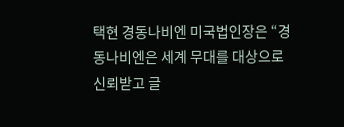택현 경동나비엔 미국법인장은 “경동나비엔은 세계 무대를 대상으로 신뢰받고 글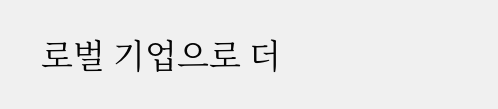로벌 기업으로 더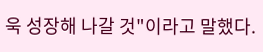욱 성장해 나갈 것"이라고 말했다.